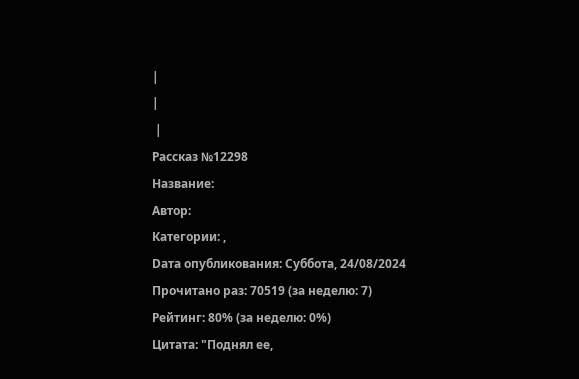|
|
 |
Рассказ №12298
Название:
Автор:
Категории: ,
Dата опубликования: Суббота, 24/08/2024
Прочитано раз: 70519 (за неделю: 7)
Рейтинг: 80% (за неделю: 0%)
Цитата: "Поднял ее,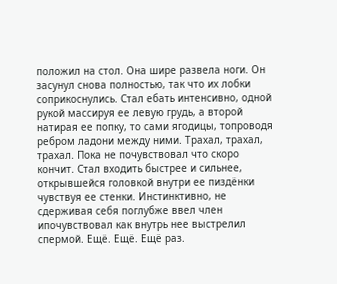положил на стол. Она шире развела ноги. Он засунул снова полностью, так что их лобки соприкоснулись. Стал ебать интенсивно, одной рукой массируя ее левую грудь, а второй натирая ее попку, то сами ягодицы, топроводя ребром ладони между ними. Трахал, трахал, трахал. Пока не почувствовал что скоро кончит. Стал входить быстрее и сильнее, открывшейся головкой внутри ее пиздёнки чувствуя ее стенки. Инстинктивно, не сдерживая себя поглубже ввел член ипочувствовал как внутрь нее выстрелил спермой. Ещё. Ещё. Ещё раз.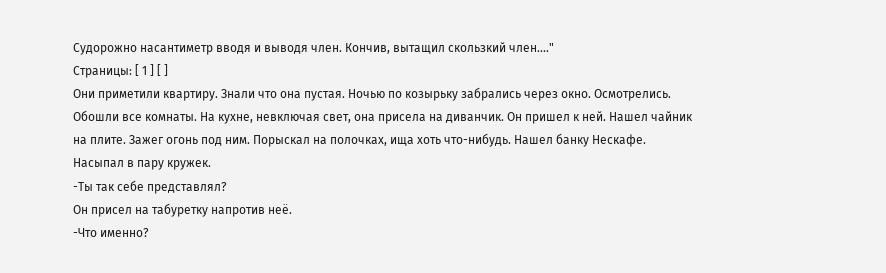Судорожно насантиметр вводя и выводя член. Кончив, вытащил скользкий член...."
Страницы: [ 1 ] [ ]
Они приметили квартиру. Знали что она пустая. Ночью по козырьку забрались через окно. Осмотрелись. Обошли все комнаты. На кухне, невключая свет, она присела на диванчик. Он пришел к ней. Нашел чайник на плите. Зажег огонь под ним. Порыскал на полочках, ища хоть что-нибудь. Нашел банку Нескафе. Насыпал в пару кружек.
-Ты так себе представлял?
Он присел на табуретку напротив неё.
-Что именно?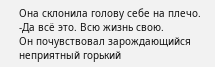Она склонила голову себе на плечо.
-Да всё это. Всю жизнь свою.
Он почувствовал зарождающийся неприятный горький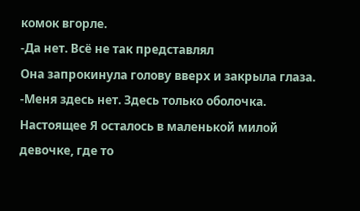комок вгорле.
-Да нет. Всё не так представлял
Она запрокинула голову вверх и закрыла глаза.
-Меня здесь нет. Здесь только оболочка. Настоящее Я осталось в маленькой милой девочке, где то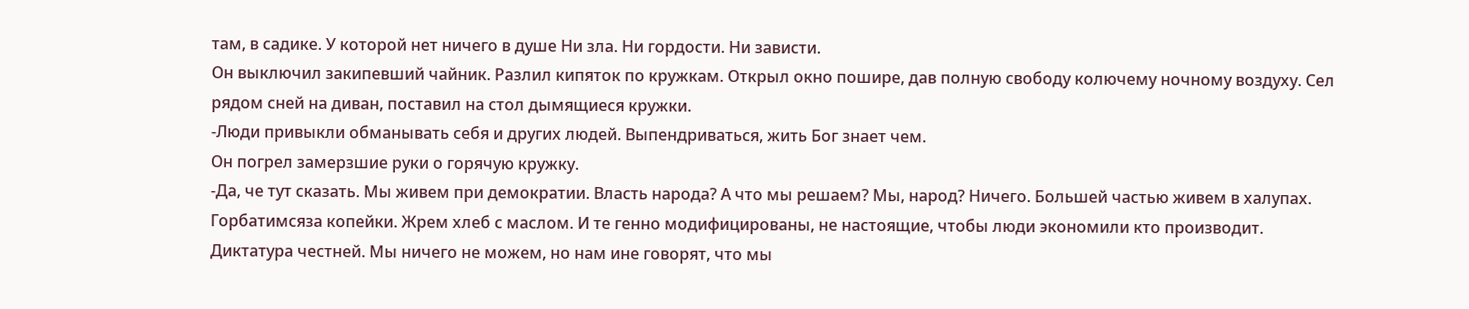там, в садике. У которой нет ничего в душе Ни зла. Ни гордости. Ни зависти.
Он выключил закипевший чайник. Разлил кипяток по кружкам. Открыл окно пошире, дав полную свободу колючему ночному воздуху. Сел рядом сней на диван, поставил на стол дымящиеся кружки.
-Люди привыкли обманывать себя и других людей. Выпендриваться, жить Бог знает чем.
Он погрел замерзшие руки о горячую кружку.
-Да, че тут сказать. Мы живем при демократии. Власть народа? А что мы решаем? Мы, народ? Ничего. Большей частью живем в халупах. Горбатимсяза копейки. Жрем хлеб с маслом. И те генно модифицированы, не настоящие, чтобы люди экономили кто производит. Диктатура честней. Мы ничего не можем, но нам ине говорят, что мы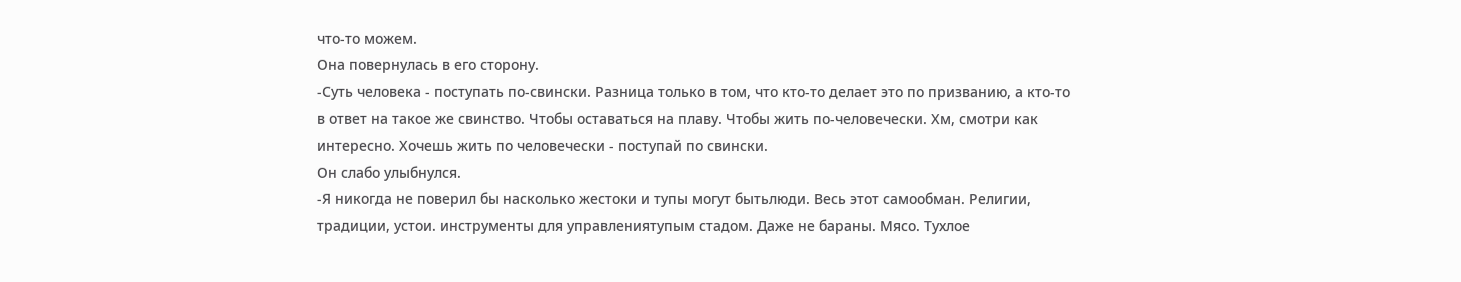что-то можем.
Она повернулась в его сторону.
-Суть человека - поступать по-свински. Разница только в том, что кто-то делает это по призванию, а кто-то в ответ на такое же свинство. Чтобы оставаться на плаву. Чтобы жить по-человечески. Хм, смотри как интересно. Хочешь жить по человечески - поступай по свински.
Он слабо улыбнулся.
-Я никогда не поверил бы насколько жестоки и тупы могут бытьлюди. Весь этот самообман. Религии, традиции, устои. инструменты для управлениятупым стадом. Даже не бараны. Мясо. Тухлое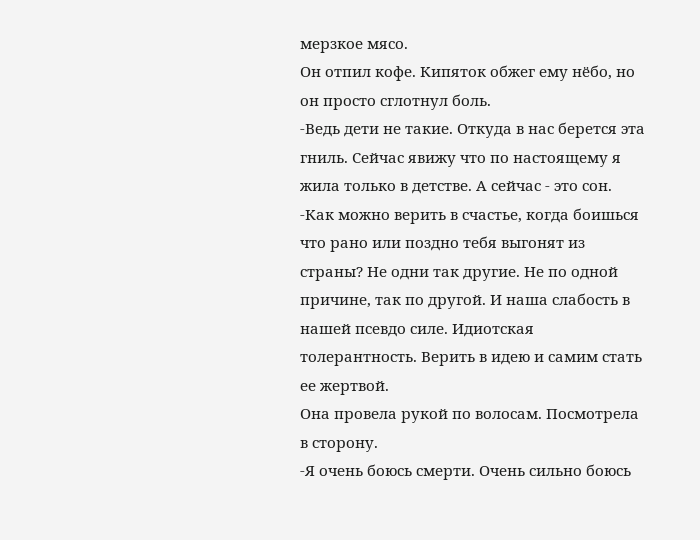мерзкое мясо.
Он отпил кофе. Кипяток обжег ему нёбо, но он просто сглотнул боль.
-Ведь дети не такие. Откуда в нас берется эта гниль. Сейчас явижу что по настоящему я жила только в детстве. А сейчас - это сон.
-Как можно верить в счастье, когда боишься что рано или поздно тебя выгонят из страны? Не одни так другие. Не по одной причине, так по другой. И наша слабость в нашей псевдо силе. Идиотская толерантность. Верить в идею и самим стать ее жертвой.
Она провела рукой по волосам. Посмотрела в сторону.
-Я очень боюсь смерти. Очень сильно боюсь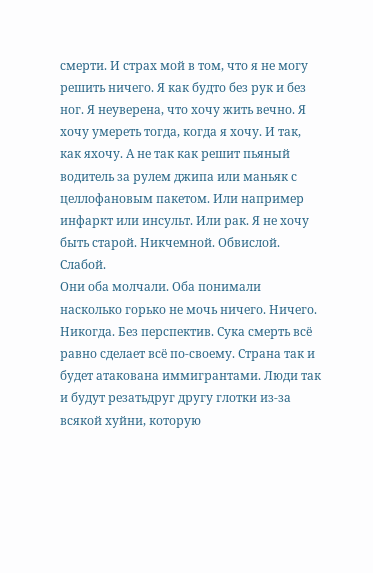смерти. И страх мой в том, что я не могу решить ничего. Я как будто без рук и без ног. Я неуверена, что хочу жить вечно. Я хочу умереть тогда, когда я хочу. И так, как яхочу. А не так как решит пьяный водитель за рулем джипа или маньяк с целлофановым пакетом. Или например инфаркт или инсульт. Или рак. Я не хочу быть старой. Никчемной. Обвислой. Слабой.
Они оба молчали. Оба понимали насколько горько не мочь ничего. Ничего. Никогда. Без перспектив. Сука смерть всё равно сделает всё по-своему. Страна так и будет атакована иммигрантами. Люди так и будут резатьдруг другу глотки из-за всякой хуйни, которую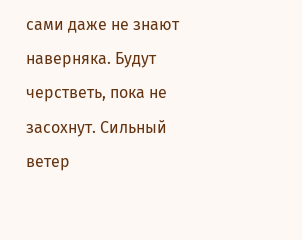сами даже не знают наверняка. Будут черстветь, пока не засохнут. Сильный ветер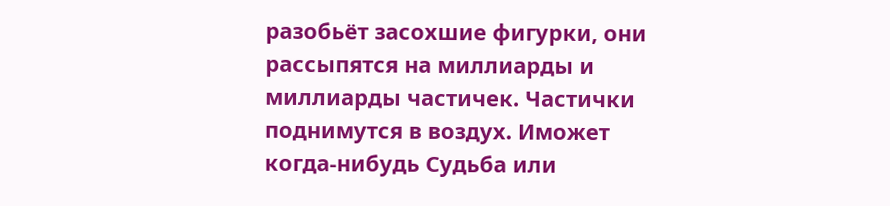разобьёт засохшие фигурки, они рассыпятся на миллиарды и миллиарды частичек. Частички поднимутся в воздух. Иможет когда-нибудь Судьба или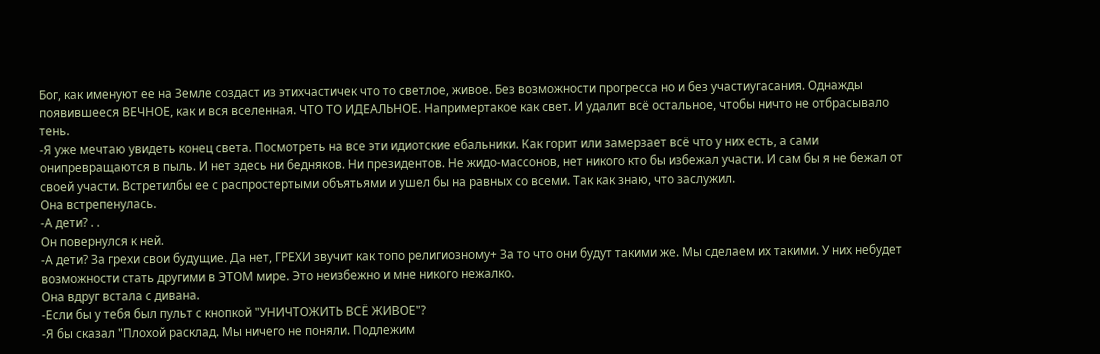Бог, как именуют ее на Земле создаст из этихчастичек что то светлое, живое. Без возможности прогресса но и без участиугасания. Однажды появившееся ВЕЧНОЕ, как и вся вселенная. ЧТО ТО ИДЕАЛЬНОЕ. Напримертакое как свет. И удалит всё остальное, чтобы ничто не отбрасывало тень.
-Я уже мечтаю увидеть конец света. Посмотреть на все эти идиотские ебальники. Как горит или замерзает всё что у них есть, а сами онипревращаются в пыль. И нет здесь ни бедняков. Ни президентов. Не жидо-массонов, нет никого кто бы избежал участи. И сам бы я не бежал от своей участи. Встретилбы ее с распростертыми объятьями и ушел бы на равных со всеми. Так как знаю, что заслужил.
Она встрепенулась.
-А дети? . .
Он повернулся к ней.
-А дети? За грехи свои будущие. Да нет, ГРЕХИ звучит как топо религиозному+ За то что они будут такими же. Мы сделаем их такими. У них небудет возможности стать другими в ЭТОМ мире. Это неизбежно и мне никого нежалко.
Она вдруг встала с дивана.
-Если бы у тебя был пульт с кнопкой "УНИЧТОЖИТЬ ВСЁ ЖИВОЕ"?
-Я бы сказал "Плохой расклад. Мы ничего не поняли. Подлежим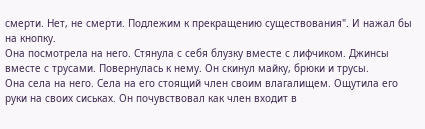смерти. Нет, не смерти. Подлежим к прекращению существования". И нажал бы на кнопку.
Она посмотрела на него. Стянула с себя блузку вместе с лифчиком. Джинсы вместе с трусами. Повернулась к нему. Он скинул майку, брюки и трусы.
Она села на него. Села на его стоящий член своим влагалищем. Ощутила его руки на своих сиськах. Он почувствовал как член входит в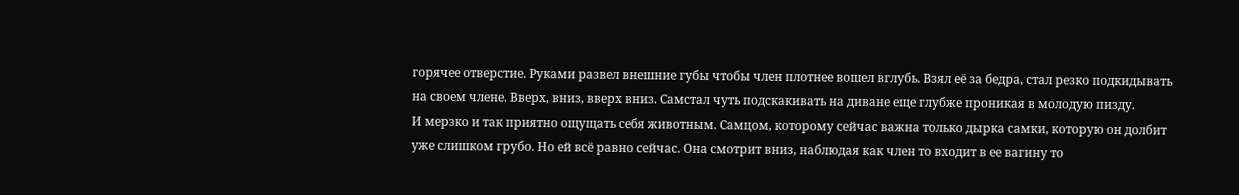горячее отверстие. Руками развел внешние губы чтобы член плотнее вошел вглубь. Взял её за бедра, стал резко подкидывать на своем члене. Вверх, вниз, вверх вниз. Самстал чуть подскакивать на диване еще глубже проникая в молодую пизду.
И мерзко и так приятно ощущать себя животным. Самцом, которому сейчас важна только дырка самки, которую он долбит уже слишком грубо. Но ей всё равно сейчас. Она смотрит вниз, наблюдая как член то входит в ее вагину то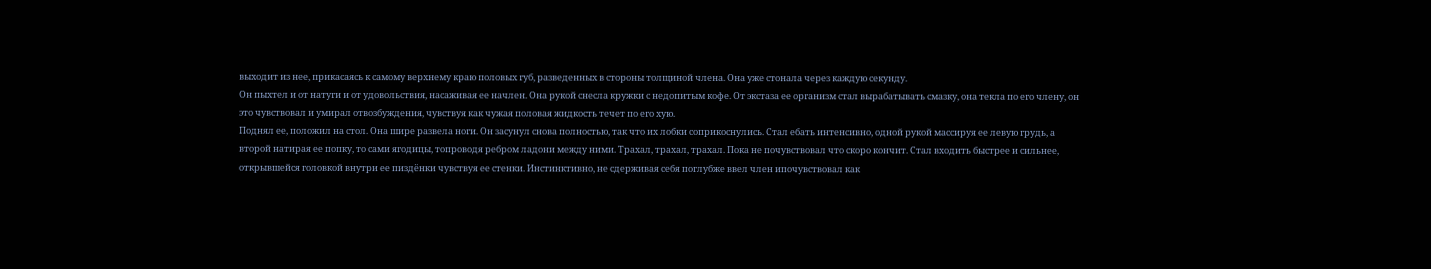выходит из нее, прикасаясь к самому верхнему краю половых губ, разведенных в стороны толщиной члена. Она уже стонала через каждую секунду.
Он пыхтел и от натуги и от удовольствия, насаживая ее начлен. Она рукой снесла кружки с недопитым кофе. От экстаза ее организм стал вырабатывать смазку, она текла по его члену, он это чувствовал и умирал отвозбуждения, чувствуя как чужая половая жидкость течет по его хую.
Поднял ее, положил на стол. Она шире развела ноги. Он засунул снова полностью, так что их лобки соприкоснулись. Стал ебать интенсивно, одной рукой массируя ее левую грудь, а второй натирая ее попку, то сами ягодицы, топроводя ребром ладони между ними. Трахал, трахал, трахал. Пока не почувствовал что скоро кончит. Стал входить быстрее и сильнее, открывшейся головкой внутри ее пиздёнки чувствуя ее стенки. Инстинктивно, не сдерживая себя поглубже ввел член ипочувствовал как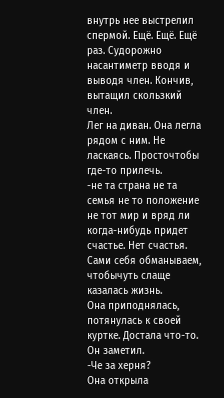внутрь нее выстрелил спермой. Ещё. Ещё. Ещё раз. Судорожно насантиметр вводя и выводя член. Кончив, вытащил скользкий член.
Лег на диван. Она легла рядом с ним. Не ласкаясь. Просточтобы где-то прилечь.
-не та страна не та семья не то положение не тот мир и вряд ли когда-нибудь придет счастье. Нет счастья. Сами себя обманываем, чтобычуть слаще казалась жизнь.
Она приподнялась, потянулась к своей куртке. Достала что-то.
Он заметил.
-Че за херня?
Она открыла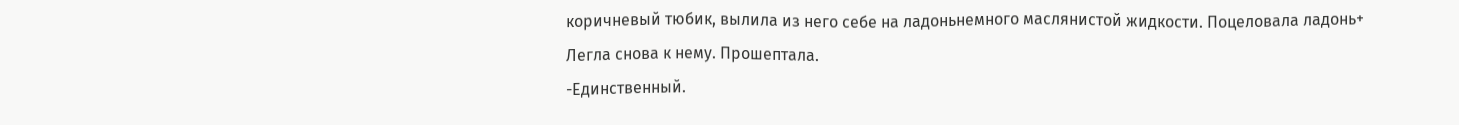коричневый тюбик, вылила из него себе на ладоньнемного маслянистой жидкости. Поцеловала ладонь+
Легла снова к нему. Прошептала.
-Единственный.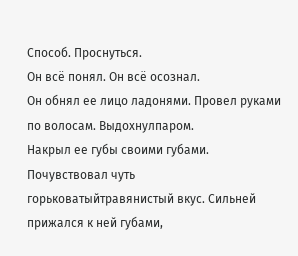Способ. Проснуться.
Он всё понял. Он всё осознал.
Он обнял ее лицо ладонями. Провел руками по волосам. Выдохнулпаром.
Накрыл ее губы своими губами. Почувствовал чуть горьковатыйтравянистый вкус. Сильней прижался к ней губами,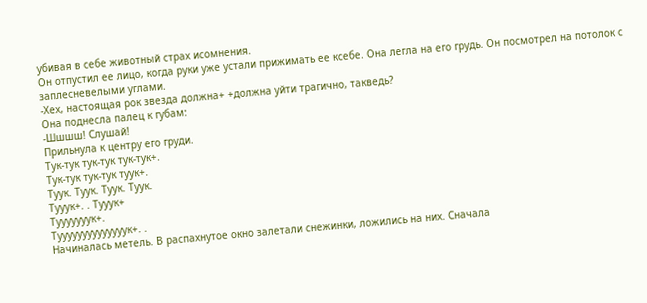убивая в себе животный страх исомнения.
Он отпустил ее лицо, когда руки уже устали прижимать ее ксебе. Она легла на его грудь. Он посмотрел на потолок с заплесневелыми углами.
-Хех, настоящая рок звезда должна+ +должна уйти трагично, такведь?
Она поднесла палец к губам:
-Шшшш! Слушай!
Прильнула к центру его груди.
Тук-тук тук-тук тук-тук+.
Тук-тук тук-тук туук+.
Туук. Туук. Туук. Туук.
Тууук+. . Тууук+
Тууууууук+.
Туууууууууууууук+. .
Начиналась метель. В распахнутое окно залетали снежинки, ложились на них. Сначала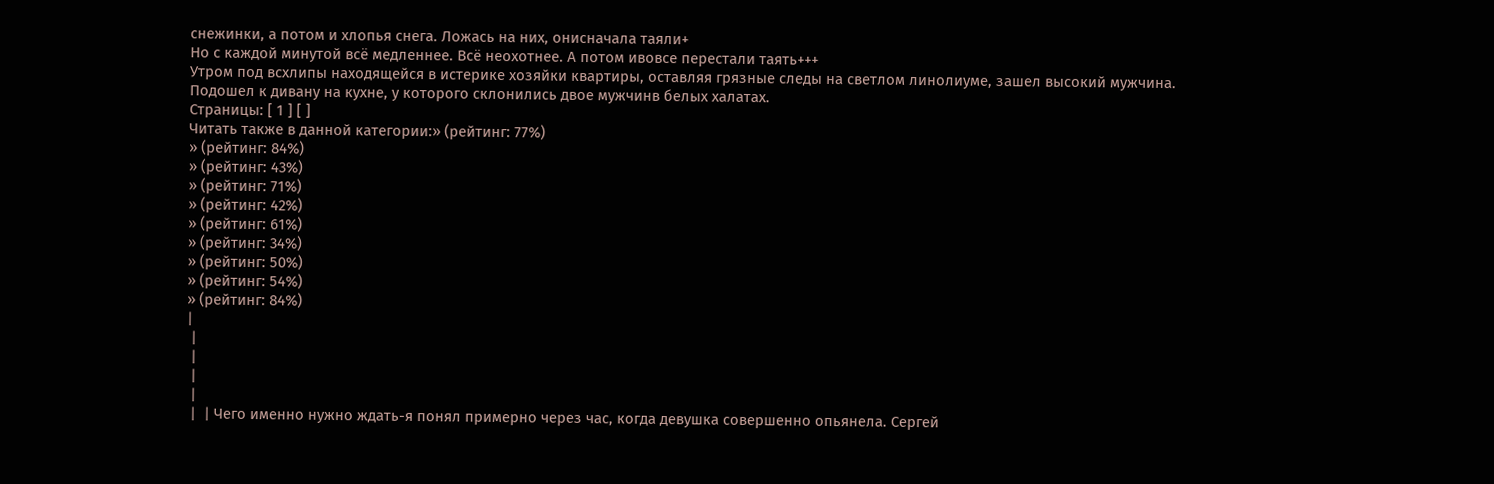снежинки, а потом и хлопья снега. Ложась на них, онисначала таяли+
Но с каждой минутой всё медленнее. Всё неохотнее. А потом ивовсе перестали таять+++
Утром под всхлипы находящейся в истерике хозяйки квартиры, оставляя грязные следы на светлом линолиуме, зашел высокий мужчина.
Подошел к дивану на кухне, у которого склонились двое мужчинв белых халатах.
Страницы: [ 1 ] [ ]
Читать также в данной категории:» (рейтинг: 77%)
» (рейтинг: 84%)
» (рейтинг: 43%)
» (рейтинг: 71%)
» (рейтинг: 42%)
» (рейтинг: 61%)
» (рейтинг: 34%)
» (рейтинг: 50%)
» (рейтинг: 54%)
» (рейтинг: 84%)
|
 |
 |
 |
 |
 |  | Чего именно нужно ждать-я понял примерно через час, когда девушка совершенно опьянела. Сергей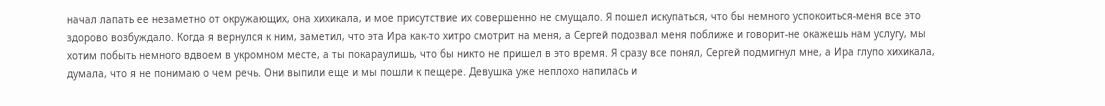начал лапать ее незаметно от окружающих, она хихикала, и мое присутствие их совершенно не смущало. Я пошел искупаться, что бы немного успокоиться-меня все это здорово возбуждало. Когда я вернулся к ним, заметил, что эта Ира как-то хитро смотрит на меня, а Сергей подозвал меня поближе и говорит-не окажешь нам услугу, мы хотим побыть немного вдвоем в укромном месте, а ты покараулишь, что бы никто не пришел в это время. Я сразу все понял, Сергей подмигнул мне, а Ира глупо хихикала, думала, что я не понимаю о чем речь. Они выпили еще и мы пошли к пещере. Девушка уже неплохо напилась и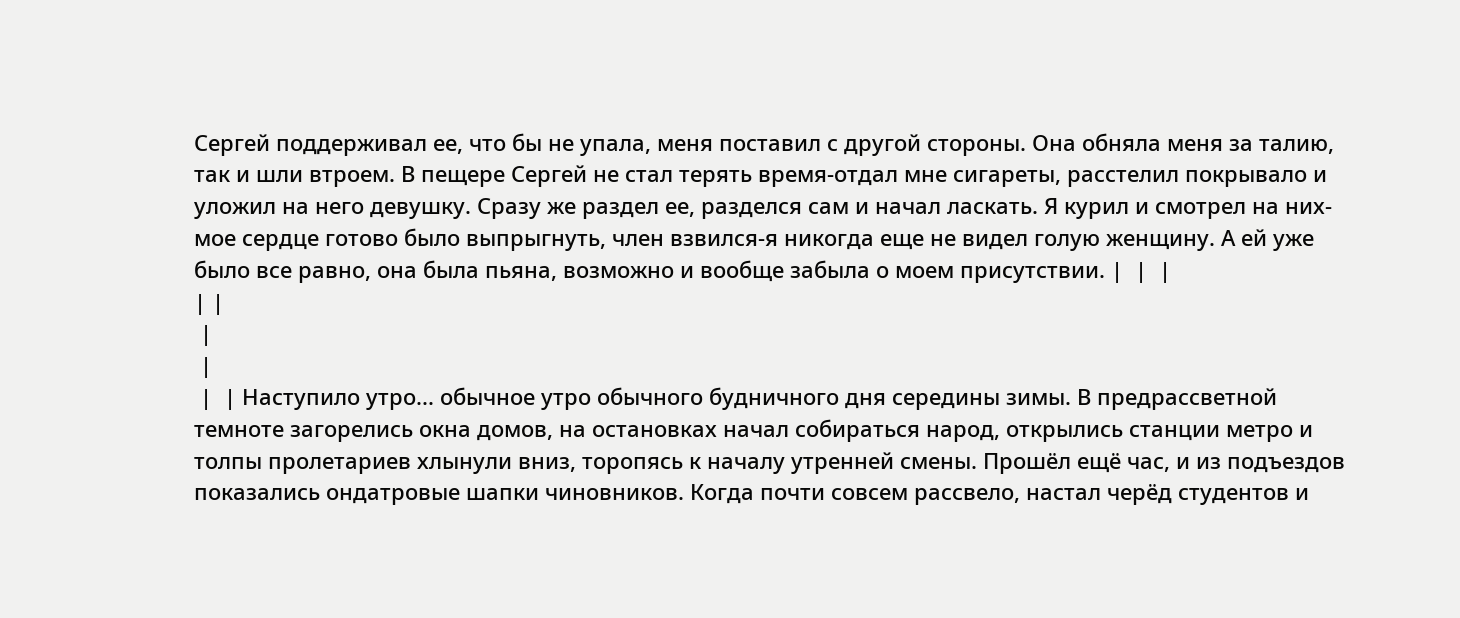Сергей поддерживал ее, что бы не упала, меня поставил с другой стороны. Она обняла меня за талию, так и шли втроем. В пещере Сергей не стал терять время-отдал мне сигареты, расстелил покрывало и уложил на него девушку. Сразу же раздел ее, разделся сам и начал ласкать. Я курил и смотрел на них-мое сердце готово было выпрыгнуть, член взвился-я никогда еще не видел голую женщину. А ей уже было все равно, она была пьяна, возможно и вообще забыла о моем присутствии. |  |  |
| |
 |
 |
 |  | Наступило утро... обычное утро обычного будничного дня середины зимы. В предрассветной темноте загорелись окна домов, на остановках начал собираться народ, открылись станции метро и толпы пролетариев хлынули вниз, торопясь к началу утренней смены. Прошёл ещё час, и из подъездов показались ондатровые шапки чиновников. Когда почти совсем рассвело, настал черёд студентов и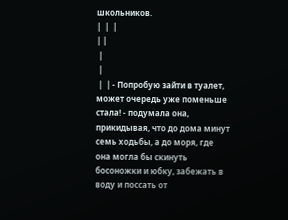школьников.
|  |  |
| |
 |
 |
 |  | - Попробую зайти в туалет, может очередь уже поменьше стала! - подумала она, прикидывая, что до дома минут семь ходьбы, а до моря, где она могла бы скинуть босоножки и юбку, забежать в воду и поссать от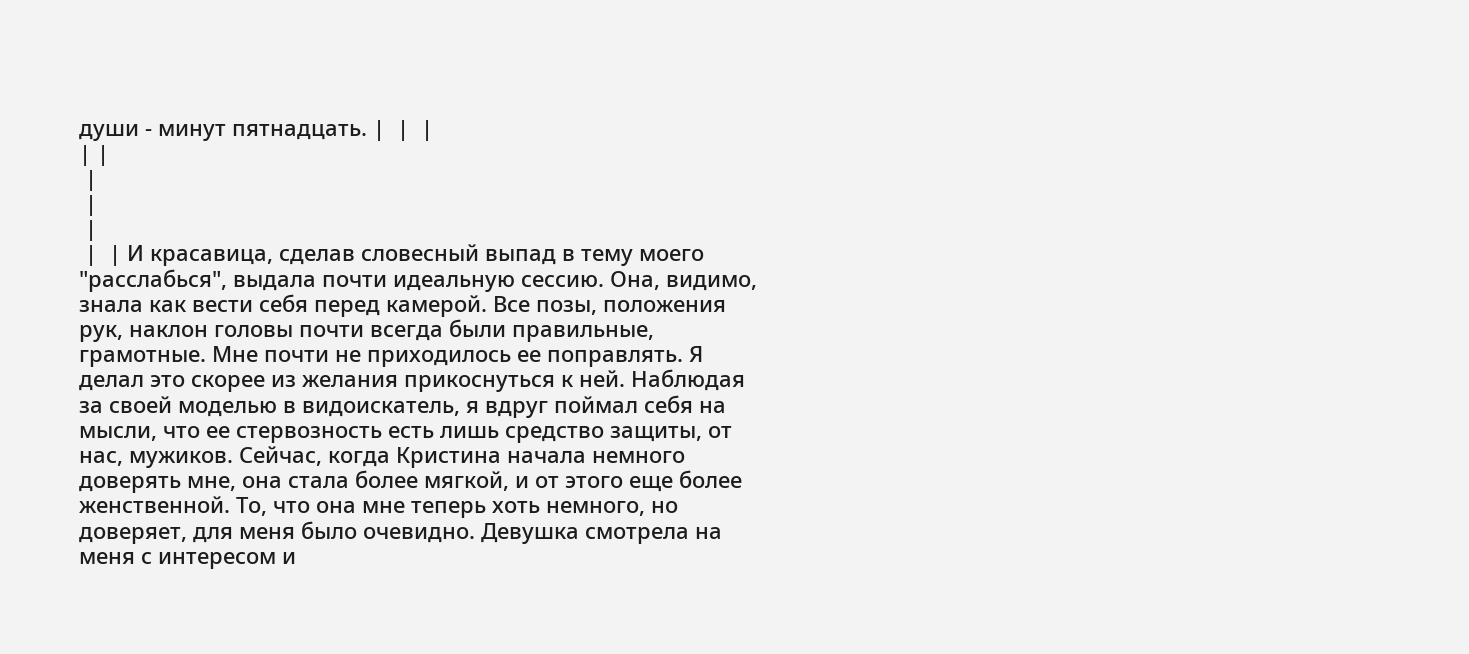души - минут пятнадцать. |  |  |
| |
 |
 |
 |
 |  | И красавица, сделав словесный выпад в тему моего "расслабься", выдала почти идеальную сессию. Она, видимо, знала как вести себя перед камерой. Все позы, положения рук, наклон головы почти всегда были правильные, грамотные. Мне почти не приходилось ее поправлять. Я делал это скорее из желания прикоснуться к ней. Наблюдая за своей моделью в видоискатель, я вдруг поймал себя на мысли, что ее стервозность есть лишь средство защиты, от нас, мужиков. Сейчас, когда Кристина начала немного доверять мне, она стала более мягкой, и от этого еще более женственной. То, что она мне теперь хоть немного, но доверяет, для меня было очевидно. Девушка смотрела на меня с интересом и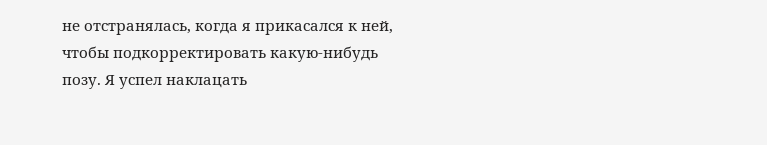не отстранялась, когда я прикасался к ней, чтобы подкорректировать какую-нибудь позу. Я успел наклацать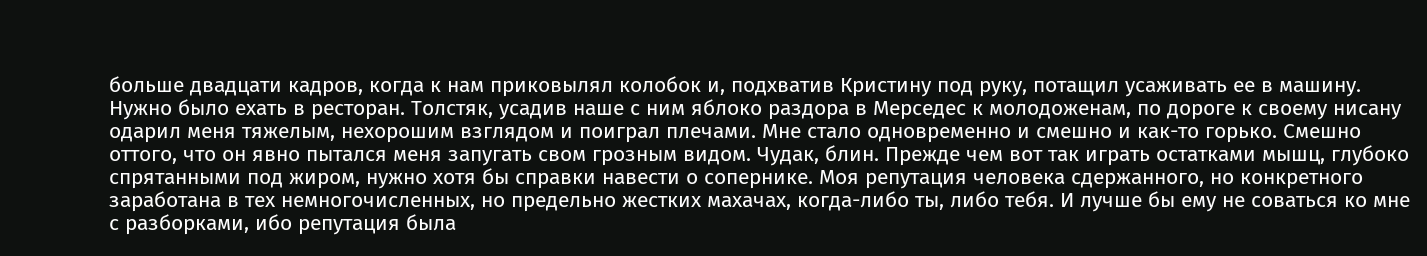больше двадцати кадров, когда к нам приковылял колобок и, подхватив Кристину под руку, потащил усаживать ее в машину. Нужно было ехать в ресторан. Толстяк, усадив наше с ним яблоко раздора в Мерседес к молодоженам, по дороге к своему нисану одарил меня тяжелым, нехорошим взглядом и поиграл плечами. Мне стало одновременно и смешно и как-то горько. Смешно оттого, что он явно пытался меня запугать свом грозным видом. Чудак, блин. Прежде чем вот так играть остатками мышц, глубоко спрятанными под жиром, нужно хотя бы справки навести о сопернике. Моя репутация человека сдержанного, но конкретного заработана в тех немногочисленных, но предельно жестких махачах, когда-либо ты, либо тебя. И лучше бы ему не соваться ко мне с разборками, ибо репутация была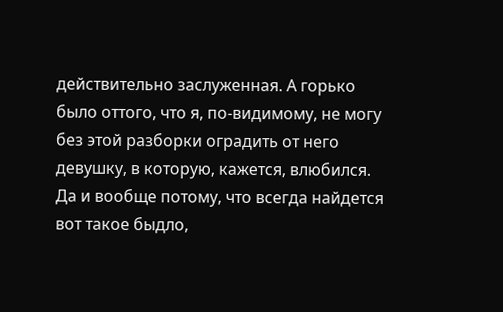действительно заслуженная. А горько было оттого, что я, по-видимому, не могу без этой разборки оградить от него девушку, в которую, кажется, влюбился. Да и вообще потому, что всегда найдется вот такое быдло,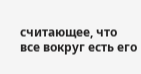считающее, что все вокруг есть его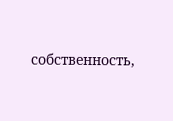собственность,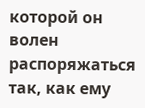которой он волен распоряжаться так, как ему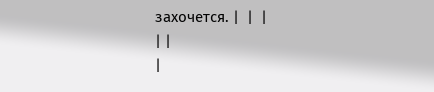захочется. |  |  |
| |
|